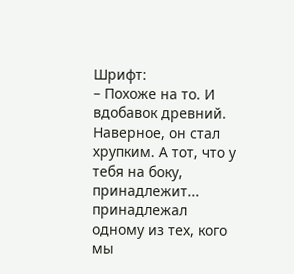Шрифт:
– Похоже на то. И вдобавок древний. Наверное, он стал хрупким. А тот, что у тебя на боку, принадлежит... принадлежал одному из тех, кого мы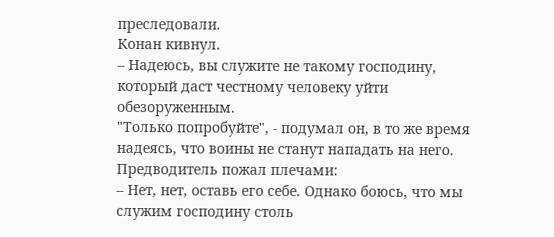преследовали.
Конан кивнул.
– Надеюсь, вы служите не такому господину, который даст честному человеку уйти обезоруженным.
"Только попробуйте", - подумал он, в то же время надеясь, что воины не станут нападать на него.
Предводитель пожал плечами:
– Нет, нет, оставь его себе. Однако боюсь, что мы служим господину столь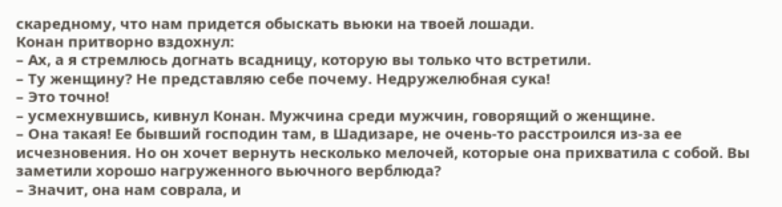скаредному, что нам придется обыскать вьюки на твоей лошади.
Конан притворно вздохнул:
– Ах, а я стремлюсь догнать всадницу, которую вы только что встретили.
– Ту женщину? Не представляю себе почему. Недружелюбная сука!
– Это точно!
– усмехнувшись, кивнул Конан. Мужчина среди мужчин, говорящий о женщине.
– Она такая! Ее бывший господин там, в Шадизаре, не очень-то расстроился из-за ее исчезновения. Но он хочет вернуть несколько мелочей, которые она прихватила с собой. Вы заметили хорошо нагруженного вьючного верблюда?
– Значит, она нам соврала, и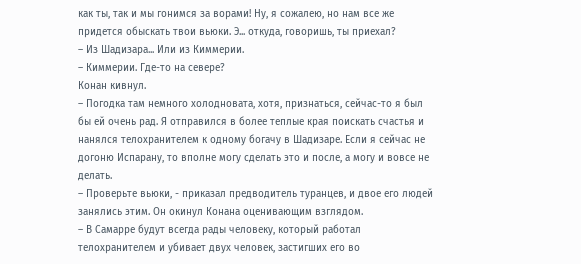как ты, так и мы гонимся за ворами! Ну, я сожалею, но нам все же придется обыскать твои вьюки. Э... откуда, говоришь, ты приехал?
– Из Шадизара... Или из Киммерии.
– Киммерии. Где-то на севере?
Конан кивнул.
– Погодка там немного холодновата, хотя, признаться, сейчас-то я был бы ей очень рад. Я отправился в более теплые края поискать счастья и нанялся телохранителем к одному богачу в Шадизаре. Если я сейчас не догоню Испарану, то вполне могу сделать это и после, а могу и вовсе не делать.
– Проверьте вьюки, - приказал предводитель туранцев, и двое его людей занялись этим. Он окинул Конана оценивающим взглядом.
– В Самарре будут всегда рады человеку, который работал телохранителем и убивает двух человек, застигших его во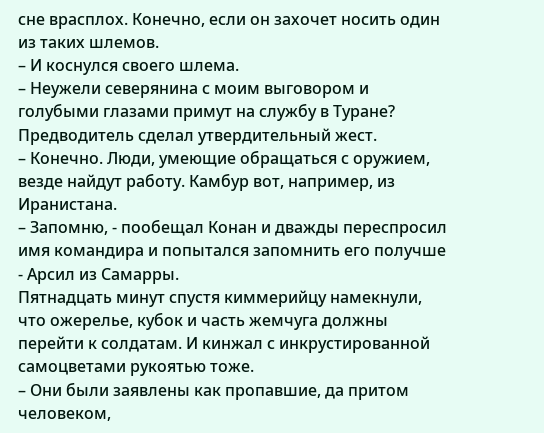сне врасплох. Конечно, если он захочет носить один из таких шлемов.
– И коснулся своего шлема.
– Неужели северянина с моим выговором и голубыми глазами примут на службу в Туране?
Предводитель сделал утвердительный жест.
– Конечно. Люди, умеющие обращаться с оружием, везде найдут работу. Камбур вот, например, из Иранистана.
– Запомню, - пообещал Конан и дважды переспросил имя командира и попытался запомнить его получше - Арсил из Самарры.
Пятнадцать минут спустя киммерийцу намекнули, что ожерелье, кубок и часть жемчуга должны перейти к солдатам. И кинжал с инкрустированной самоцветами рукоятью тоже.
– Они были заявлены как пропавшие, да притом человеком,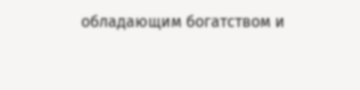обладающим богатством и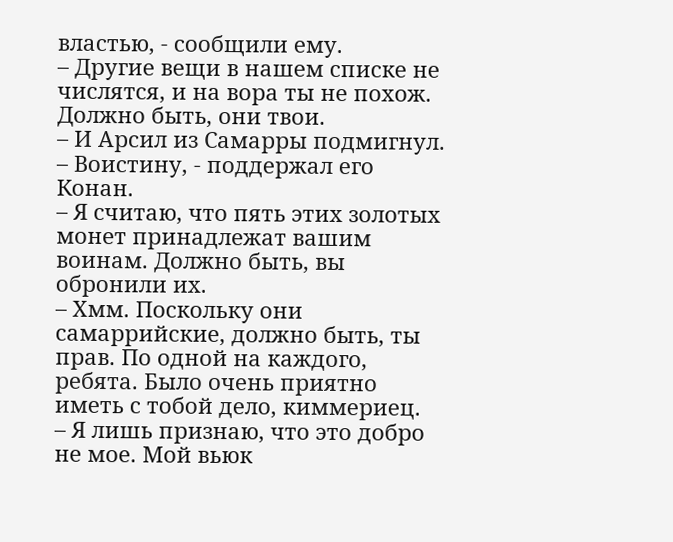властью, - сообщили ему.
– Другие вещи в нашем списке не числятся, и на вора ты не похож. Должно быть, они твои.
– И Арсил из Самарры подмигнул.
– Воистину, - поддержал его Конан.
– Я считаю, что пять этих золотых монет принадлежат вашим воинам. Должно быть, вы обронили их.
– Хмм. Поскольку они самаррийские, должно быть, ты прав. По одной на каждого, ребята. Было очень приятно иметь с тобой дело, киммериец.
– Я лишь признаю, что это добро не мое. Мой вьюк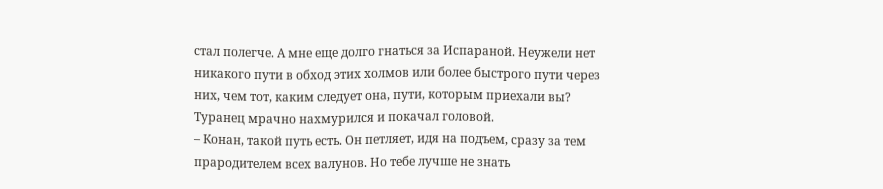стал полегче. А мне еще долго гнаться за Испараной. Неужели нет никакого пути в обход этих холмов или более быстрого пути через них, чем тот, каким следует она, пути, которым приехали вы?
Туранец мрачно нахмурился и покачал головой.
– Конан, такой путь есть. Он петляет, идя на подъем, сразу за тем прародителем всех валунов. Но тебе лучше не знать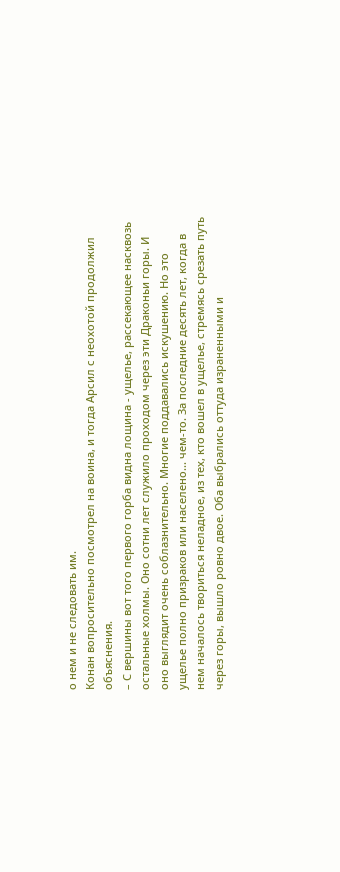о нем и не следовать им.
Конан вопросительно посмотрел на воина, и тогда Арсил с неохотой продолжил объяснения.
– С вершины вот того первого горба видна лощина - ущелье, рассекающее насквозь остальные холмы. Оно сотни лет служило проходом через эти Драконьи горы. И оно выглядит очень соблазнительно. Многие поддавались искушению. Но это ущелье полно призраков или населено... чем-то. За последние десять лет, когда в нем началось твориться неладное, из тех, кто вошел в ущелье, стремясь срезать путь через горы, вышло ровно двое. Оба выбрались оттуда израненными и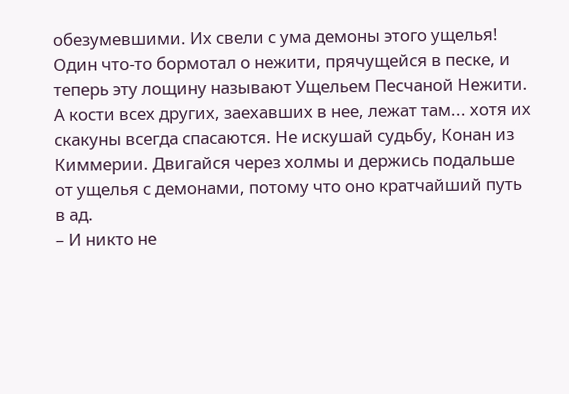обезумевшими. Их свели с ума демоны этого ущелья! Один что-то бормотал о нежити, прячущейся в песке, и теперь эту лощину называют Ущельем Песчаной Нежити. А кости всех других, заехавших в нее, лежат там... хотя их скакуны всегда спасаются. Не искушай судьбу, Конан из Киммерии. Двигайся через холмы и держись подальше от ущелья с демонами, потому что оно кратчайший путь в ад.
– И никто не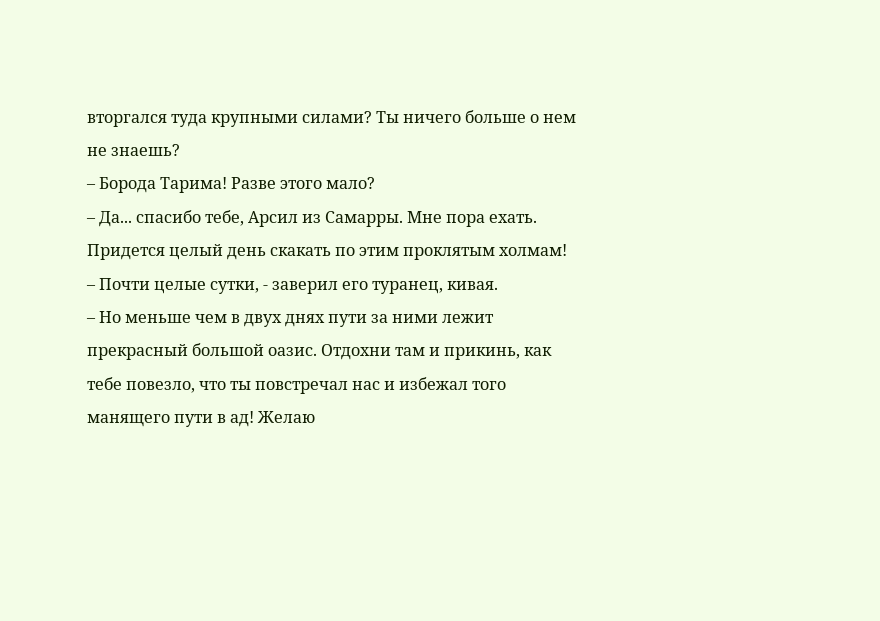вторгался туда крупными силами? Ты ничего больше о нем не знаешь?
– Борода Тарима! Разве этого мало?
– Да... спасибо тебе, Арсил из Самарры. Мне пора ехать. Придется целый день скакать по этим проклятым холмам!
– Почти целые сутки, - заверил его туранец, кивая.
– Но меньше чем в двух днях пути за ними лежит прекрасный большой оазис. Отдохни там и прикинь, как тебе повезло, что ты повстречал нас и избежал того манящего пути в ад! Желаю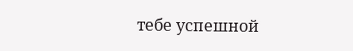тебе успешной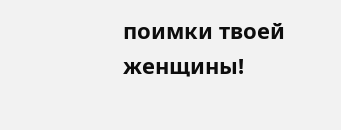поимки твоей женщины!